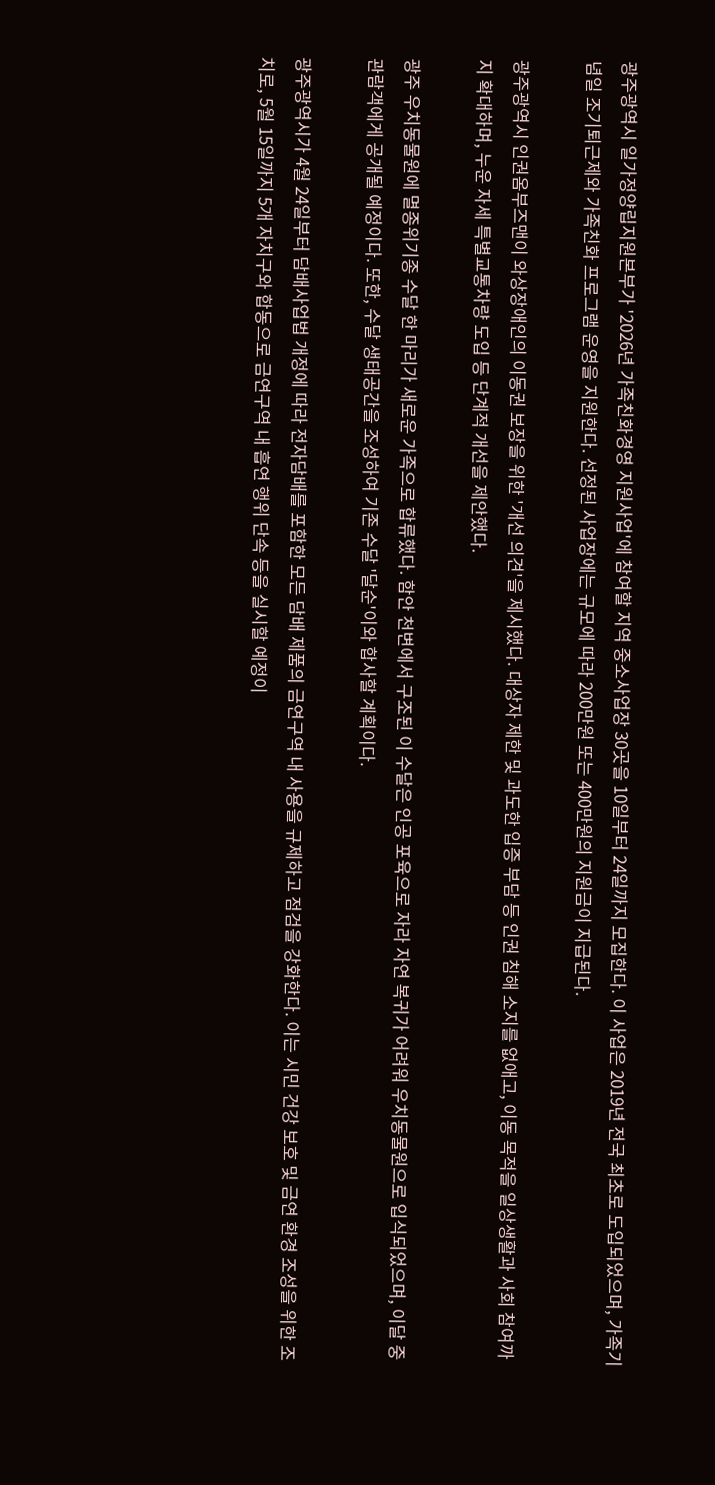광주광역시 일가정양립지원본부가 '2026년 가족친화경영 지원사업'에 참여할 지역 중소사업장 30곳을 10일부터 24일까지 모집한다. 이 사업은 2019년 전국 최초로 도입되었으며, 가족기념일 조기퇴근제와 가족친화 프로그램 운영을 지원한다. 선정된 사업장에는 규모에 따라 200만원 또는 400만원의 지원금이 지급된다.

광주광역시 인권옴부즈맨이 와상장애인의 이동권 보장을 위한 '개선 의견'을 제시했다. 대상자 제한 및 과도한 입증 부담 등 인권 침해 소지를 없애고, 이동 목적을 일상생활과 사회 참여까지 확대하며, 누운 자세 특별교통차량 도입 등 단계적 개선을 제안했다.

광주 우치동물원에 멸종위기종 수달 한 마리가 새로운 가족으로 합류했다. 함안 천변에서 구조된 이 수달은 인공 포육으로 자라 자연 복귀가 어려워 우치동물원으로 입식되었으며, 이달 중 관람객에게 공개될 예정이다. 또한, 수달 생태공간을 조성하여 기존 수달 '달순'이와 합사할 계획이다.

광주광역시가 4월 24일부터 담배사업법 개정에 따라 전자담배를 포함한 모든 담배 제품의 금연구역 내 사용을 규제하고 점검을 강화한다. 이는 시민 건강 보호 및 금연 환경 조성을 위한 조치로, 5월 15일까지 5개 자치구와 합동으로 금연구역 내 흡연 행위 단속 등을 실시할 예정이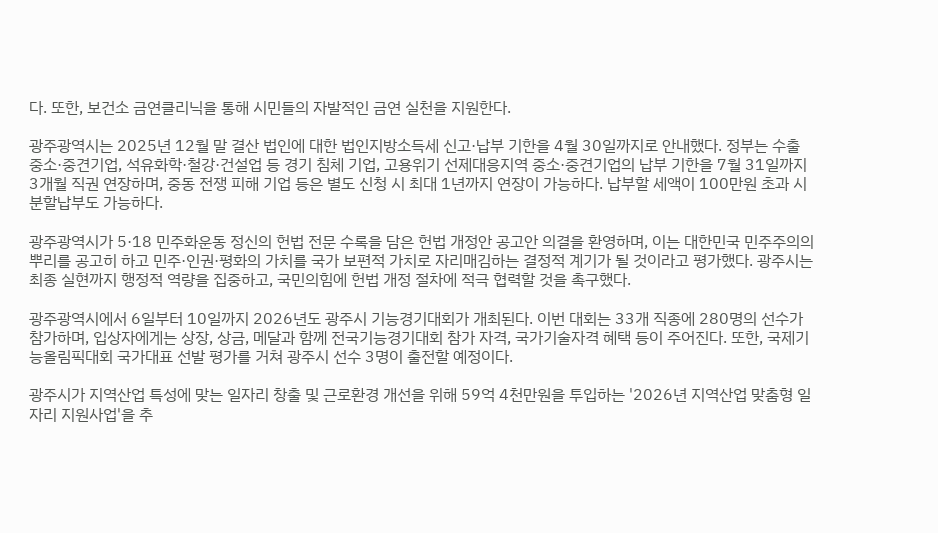다. 또한, 보건소 금연클리닉을 통해 시민들의 자발적인 금연 실천을 지원한다.

광주광역시는 2025년 12월 말 결산 법인에 대한 법인지방소득세 신고·납부 기한을 4월 30일까지로 안내했다. 정부는 수출 중소·중견기업, 석유화학·철강·건설업 등 경기 침체 기업, 고용위기 선제대응지역 중소·중견기업의 납부 기한을 7월 31일까지 3개월 직권 연장하며, 중동 전쟁 피해 기업 등은 별도 신청 시 최대 1년까지 연장이 가능하다. 납부할 세액이 100만원 초과 시 분할납부도 가능하다.

광주광역시가 5·18 민주화운동 정신의 헌법 전문 수록을 담은 헌법 개정안 공고안 의결을 환영하며, 이는 대한민국 민주주의의 뿌리를 공고히 하고 민주·인권·평화의 가치를 국가 보편적 가치로 자리매김하는 결정적 계기가 될 것이라고 평가했다. 광주시는 최종 실현까지 행정적 역량을 집중하고, 국민의힘에 헌법 개정 절차에 적극 협력할 것을 촉구했다.

광주광역시에서 6일부터 10일까지 2026년도 광주시 기능경기대회가 개최된다. 이번 대회는 33개 직종에 280명의 선수가 참가하며, 입상자에게는 상장, 상금, 메달과 함께 전국기능경기대회 참가 자격, 국가기술자격 혜택 등이 주어진다. 또한, 국제기능올림픽대회 국가대표 선발 평가를 거쳐 광주시 선수 3명이 출전할 예정이다.

광주시가 지역산업 특성에 맞는 일자리 창출 및 근로환경 개선을 위해 59억 4천만원을 투입하는 '2026년 지역산업 맞춤형 일자리 지원사업'을 추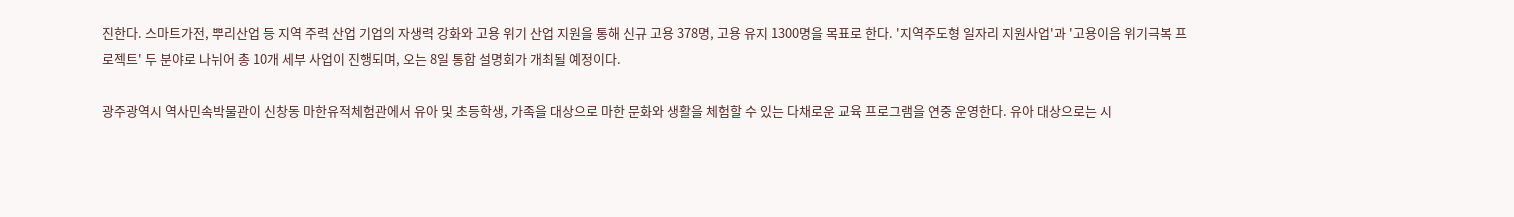진한다. 스마트가전, 뿌리산업 등 지역 주력 산업 기업의 자생력 강화와 고용 위기 산업 지원을 통해 신규 고용 378명, 고용 유지 1300명을 목표로 한다. '지역주도형 일자리 지원사업'과 '고용이음 위기극복 프로젝트' 두 분야로 나뉘어 총 10개 세부 사업이 진행되며, 오는 8일 통합 설명회가 개최될 예정이다.

광주광역시 역사민속박물관이 신창동 마한유적체험관에서 유아 및 초등학생, 가족을 대상으로 마한 문화와 생활을 체험할 수 있는 다채로운 교육 프로그램을 연중 운영한다. 유아 대상으로는 시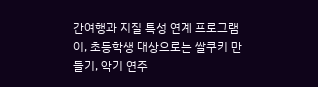간여행과 지질 특성 연계 프로그램이, 초등학생 대상으로는 쌀쿠키 만들기, 악기 연주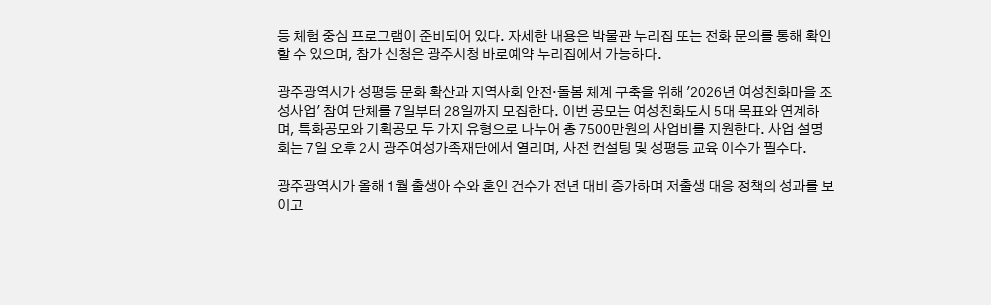등 체험 중심 프로그램이 준비되어 있다. 자세한 내용은 박물관 누리집 또는 전화 문의를 통해 확인할 수 있으며, 참가 신청은 광주시청 바로예약 누리집에서 가능하다.

광주광역시가 성평등 문화 확산과 지역사회 안전·돌봄 체계 구축을 위해 '2026년 여성친화마을 조성사업' 참여 단체를 7일부터 28일까지 모집한다. 이번 공모는 여성친화도시 5대 목표와 연계하며, 특화공모와 기획공모 두 가지 유형으로 나누어 총 7500만원의 사업비를 지원한다. 사업 설명회는 7일 오후 2시 광주여성가족재단에서 열리며, 사전 컨설팅 및 성평등 교육 이수가 필수다.

광주광역시가 올해 1월 출생아 수와 혼인 건수가 전년 대비 증가하며 저출생 대응 정책의 성과를 보이고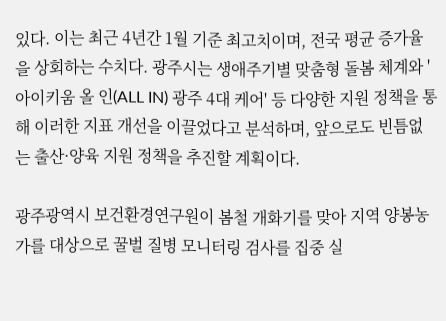있다. 이는 최근 4년간 1월 기준 최고치이며, 전국 평균 증가율을 상회하는 수치다. 광주시는 생애주기별 맞춤형 돌봄 체계와 '아이키움 올 인(ALL IN) 광주 4대 케어' 등 다양한 지원 정책을 통해 이러한 지표 개선을 이끌었다고 분석하며, 앞으로도 빈틈없는 출산·양육 지원 정책을 추진할 계획이다.

광주광역시 보건환경연구원이 봄철 개화기를 맞아 지역 양봉농가를 대상으로 꿀벌 질병 모니터링 검사를 집중 실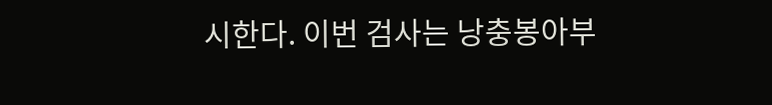시한다. 이번 검사는 낭충봉아부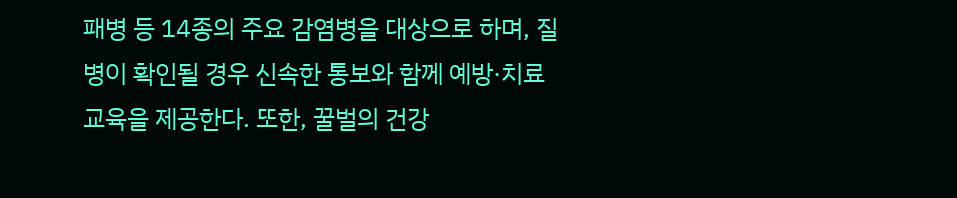패병 등 14종의 주요 감염병을 대상으로 하며, 질병이 확인될 경우 신속한 통보와 함께 예방·치료 교육을 제공한다. 또한, 꿀벌의 건강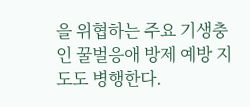을 위협하는 주요 기생충인 꿀벌응애 방제 예방 지도도 병행한다.